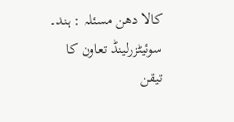کالا دھن مسئلہ : ہند۔ سوئیٹزرلینڈ تعاون کا تیقن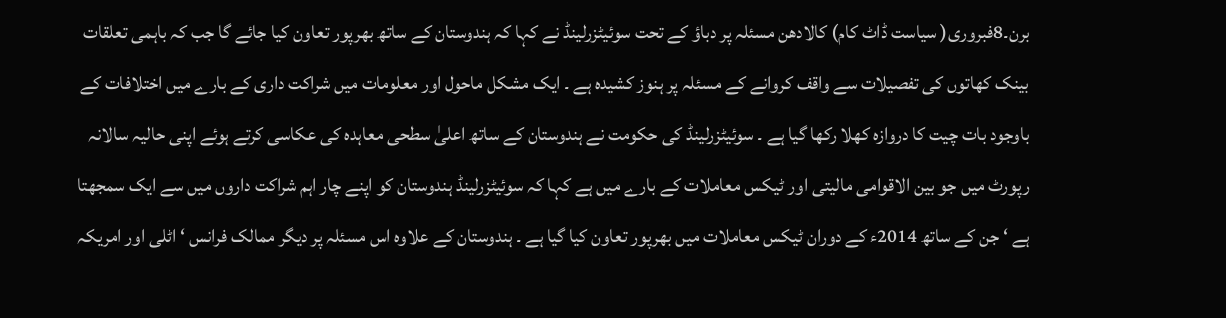برن۔8فبروری( سیاست ڈاٹ کام) کالادھن مسئلہ پر دباؤ کے تحت سوئیٹزرلینڈ نے کہا کہ ہندوستان کے ساتھ بھرپور تعاون کیا جائے گا جب کہ باہمی تعلقات بینک کھاتوں کی تفصیلات سے واقف کروانے کے مسئلہ پر ہنوز کشیدہ ہے ۔ ایک مشکل ماحول اور معلومات میں شراکت داری کے بارے میں اختلافات کے باوجود بات چیت کا دروازہ کھلا رکھا گیا ہے ۔ سوئیٹزرلینڈ کی حکومت نے ہندوستان کے ساتھ اعلیٰ سطحی معاہدہ کی عکاسی کرتے ہوئے اپنی حالیہ سالانہ رپورٹ میں جو بین الاقوامی مالیتی اور ٹیکس معاملات کے بارے میں ہے کہا کہ سوئیٹزرلینڈ ہندوستان کو اپنے چار اہم شراکت داروں میں سے ایک سمجھتا ہے ‘ جن کے ساتھ 2014ء کے دوران ٹیکس معاملات میں بھرپور تعاون کیا گیا ہے ۔ ہندوستان کے علاوہ اس مسئلہ پر دیگر ممالک فرانس ‘ اٹلی اور امریکہ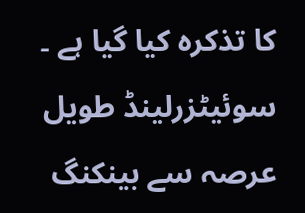کا تذکرہ کیا گیا ہے ۔ سوئیٹزرلینڈ طویل عرصہ سے بینکنگ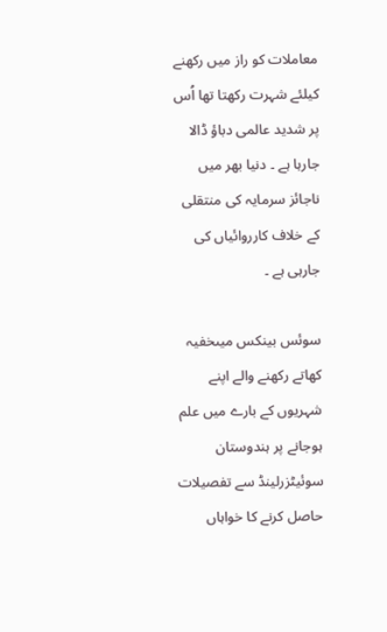معاملات کو راز میں رکھنے کیلئے شہرت رکھتا تھا اُس پر شدید عالمی دباؤ ڈالا جارہا ہے ۔ دنیا بھر میں ناجائز سرمایہ کی منتقلی کے خلاف کارروائیاں کی جارہی ہے ۔

سوئس بینکس میںخفیہ کھاتے رکھنے والے اپنے شہریوں کے بارے میں علم ہوجانے پر ہندوستان سوئیٹزرلینڈ سے تفصیلات حاصل کرنے کا خواہاں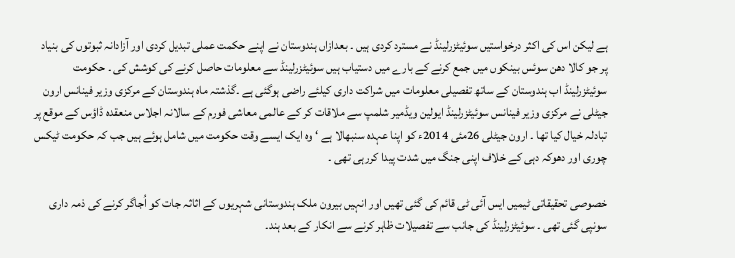ہے لیکن اس کی اکثر درخواستیں سوئیٹزرلینڈ نے مسترد کردی ہیں ۔ بعدازاں ہندوستان نے اپنے حکمت عملی تبدیل کردی اور آزادانہ ثبوتوں کی بنیاد پر جو کالا دھن سوئس بینکوں میں جمع کرنے کے بارے میں دستیاب ہیں سوئیٹزرلینڈ سے معلومات حاصل کرنے کی کوشش کی ۔ حکومت سوئیٹزرلینڈ اب ہندوستان کے ساتھ تفصیلی معلومات میں شراکت داری کیلئے راضی ہوگئی ہے ۔گذشتہ ماہ ہندوستان کے مرکزی وزیر فینانس ارون جیٹلی نے مرکزی وزیر فینانس سوئیٹزرلینڈ ایولین ویڈمیر شلمپ سے ملاقات کر کے عالمی معاشی فورم کے سالانہ اجلاس منعقدہ ڈاؤس کے موقع پر تبادلہ خیال کیا تھا ۔ ارون جیٹلی 26مئی 2014ء کو اپنا عہدہ سنبھالا ہے ‘ وہ ایک ایسے وقت حکومت میں شامل ہوئے ہیں جب کہ حکومت ٹیکس چوری اور دھوکہ دہی کے خلاف اپنی جنگ میں شدت پیدا کررہی تھی ۔

خصوصی تحقیقاتی ٹیمیں ایس آئی ٹی قائم کی گئی تھیں اور انہیں بیرون ملک ہندوستانی شہریوں کے اثاثہ جات کو اُجاگر کرنے کی ذمہ داری سونپی گئی تھی ۔ سوئیٹزرلینڈ کی جانب سے تفصیلات ظاہر کرنے سے انکار کے بعد ہند۔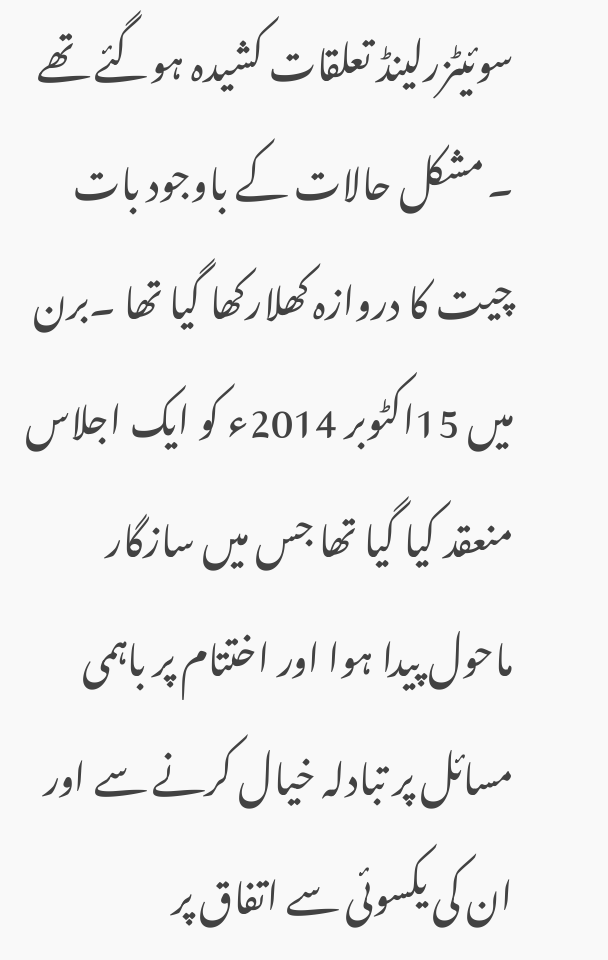سوئیٹزرلینڈ تعلقات کشیدہ ہوگئے تھے ۔ مشکل حالات کے باوجود بات چیت کا دروازہ کھلارکھا گیا تھا ۔برن میں 15اکٹوبر 2014ء کو ایک اجلاس منعقد کیا گیا تھا جس میں سازگار ماحول پیدا ہوا اور اختتام پر باہمی مسائل پر تبادلہ خیال کرنے سے اور ان کی یکسوئی سے اتفاق پر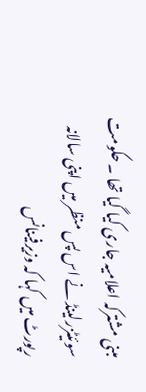مبنی مشترکہ اعلامیہ جاری کیا گیا تھا ۔ حکومت سوئیٹزرلینڈ نے اس پس منظر میں اپنی سالانہ رپورٹ میں کہا کہ وزیرفینانس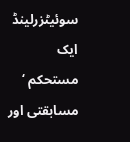سوئیٹزرلینڈ ایک مستحکم ‘ مسابقتی اور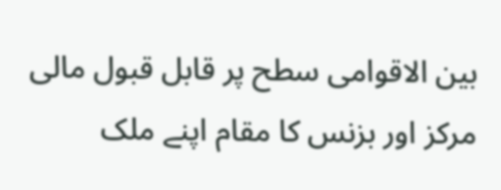بین الاقوامی سطح پر قابل قبول مالی مرکز اور بزنس کا مقام اپنے ملک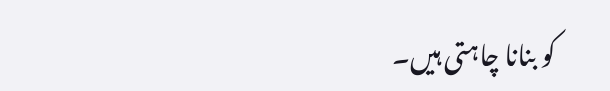کو بنانا چاہتی ہیں۔